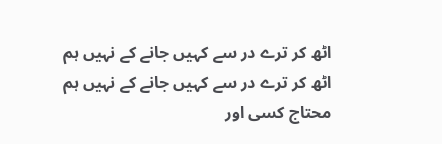اٹھ کر ترے در سے کہیں جانے کے نہیں ہم
اٹھ کر ترے در سے کہیں جانے کے نہیں ہم
محتاج کسی اور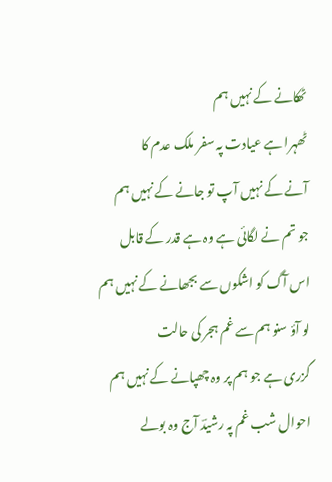ٹھکانے کے نہیں ہم
ٹھہرا ہے عیادت پہ سفر ملک عدم کا
آنے کے نہیں آپ تو جانے کے نہیں ہم
جو تم نے لگائی ہے وہ ہے قدر کے قابل
اس آگ کو اشکوں سے بجھانے کے نہیں ہم
لو آؤ سنو ہم سے غم ہجر کی حالت
گزری ہے جو ہم پر وہ چھپانے کے نہیں ہم
احوال شب غم پہ رشیدؔ آج وہ بولے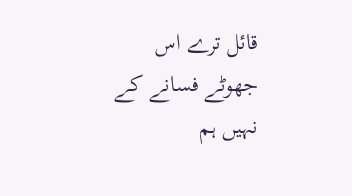قائل ترے اس جھوٹے فسانے کے نہیں ہم